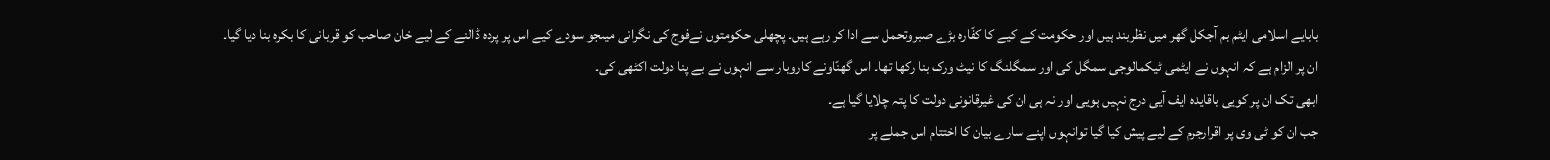بابایے اسلامی ایٹم بم آجکل گھر میں نظربند ہیں اور حکومت کے کیے کا کفّارہ بڑے صبروتحمل سے ادا کر رہے ہیں۔ پچھلی حکومتوں نےفوج کی نگرانی میںجو سودے کیے اس پر پردہ ڈالنے کے لیے خان صاحب کو قربانی کا بکرہ بنا دیا گیا۔
ان پر الزام ہے کہ انہوں نے ایٹمی ٹیکمالوجی سمگل کی اور سمگلنگ کا نیٹ ورک بنا رکھا تھا۔ اس گھنّاونے کاروبار سے انہوں نے بے پنا دولت اکٹھی کی۔
ابھی تک ان پر کویی باقایدہ ایف آیی درج نہیں ہویی اور نہ ہی ان کی غیرقانونی دولت کا پتہ چلایا گیا ہے۔
جب ان کو ٹی وی پر اقرارجرم کے لیے پیش کیا گیا توانہوں اپنے سارے بیان کا اختتام اس جملے پر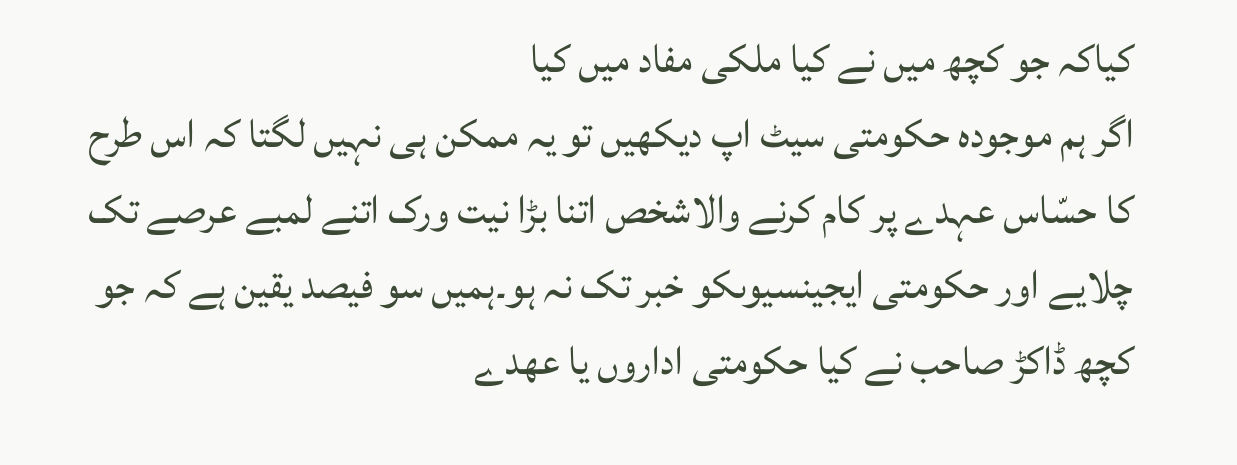کیاکہ جو کچھ میں نے کیا ملکی مفاد میں کیا
اگر ہم موجودہ حکومتی سیٹ اپ دیکھیں تو یہ ممکن ہی نہیں لگتا کہ اس طرح کا حسّاس عہدے پر کام کرنے والاشخص اتنا بڑا نیت ورک اتنے لمبے عرصے تک چلایے اور حکومتی ایجینسیوںکو خبر تک نہ ہو۔ہمیں سو فیصد یقین ہے کہ جو کچھ ڈاکڑ صاحب نے کیا حکومتی اداروں یا عھدے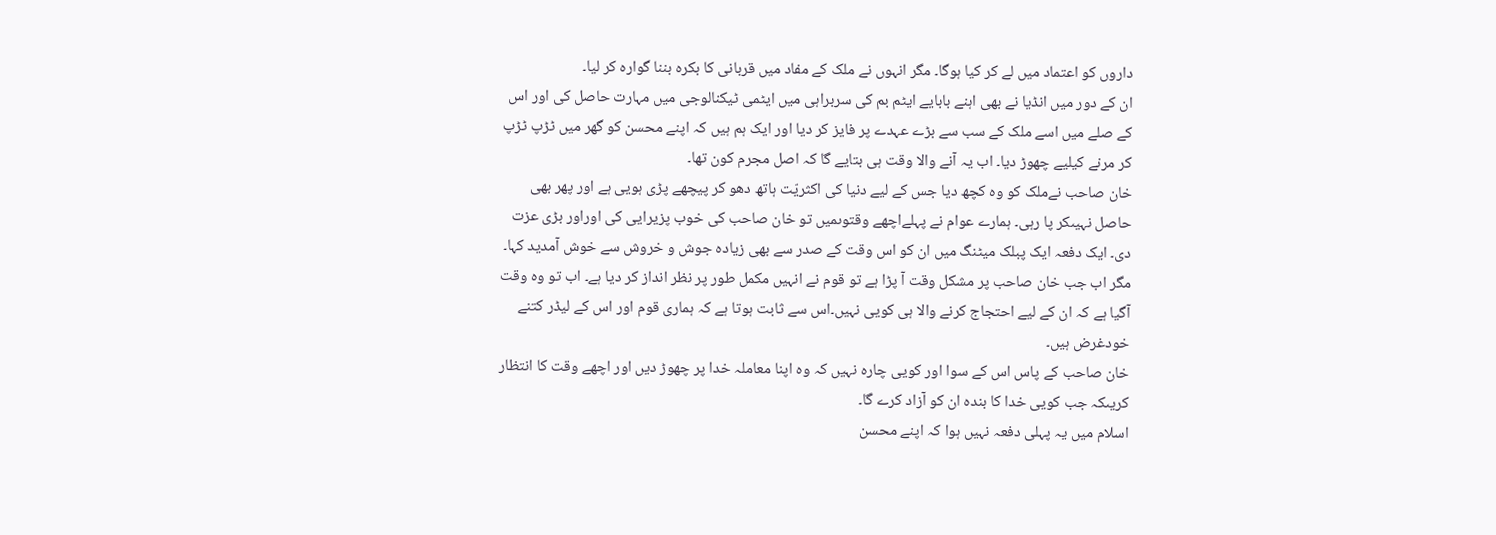داروں کو اعتماد میں لے کر کیا ہوگا۔ مگر انہوں نے ملک کے مفاد میں قربانی کا بکرہ بننا گوارہ کر لیا۔
ان کے دور میں انڈیا نے بھی اہنے بابایے ایٹم بم کی سربراہی میں ایٹمی ٹیکنالوجی میں مہارت حاصل کی اور اس کے صلے میں اسے ملک کے سب سے بڑے عہدے پر فایز کر دیا اور ایک ہم ہیں کہ اپنے محسن کو گھر میں ٹڑپ ٹڑپ کر مرنے کیلیے چھوڑ دیا۔ اب یہ آنے والا وقت ہی بتایے گا کہ اصل مجرم کون تھا۔
خان صاحب نےملک کو وہ کچھ دیا جس کے لیے دنیا کی اکثریّت ہاتھ دھو کر پیچھے پڑی ہویی ہے اور پھر بھی حاصل نہیںکر پا رہی۔ ہمارے عوام نے پہلےاچھے وقتوںمیں تو خان صاحب کی خوب پزیرایی کی اوراور بڑی عزت دی۔ ایک دفعہ ایک پبلک میٹنگ میں ان کو اس وقت کے صدر سے بھی زیادہ جوش و خروش سے خوش آمدید کہا۔ مگر اب جب خان صاحب پر مشکل وقت آ پڑا ہے تو قوم نے انہیں مکمل طور پر نظر انداز کر دیا ہے۔ اب تو وہ وقت آگیا ہے کہ ان کے لیے احتجاج کرنے والا ہی کویی نہیں۔اس سے ثابت ہوتا ہے کہ ہماری قوم اور اس کے لیڈر کتنے خودغرض ہیں۔
خان صاحب کے پاس اس کے سوا اور کویی چارہ نہیں کہ وہ اپنا معاملہ خدا پر چھوڑ دیں اور اچھے وقت کا انتظار کریںکہ جب کویی خدا کا بندہ ان کو آزاد کرے گا۔
اسلام میں یہ پہلی دفعہ نہیں ہوا کہ اپنے محسن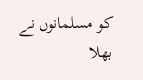کو مسلمانوں نے بھلا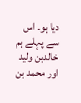دیا ہو۔ اس سے پہلے ہم خالدبن ولید اور محمد بن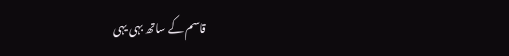قاسم کے ساتھ بہی یہی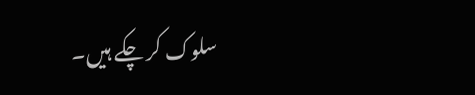سلوک کر چکے ہیں۔